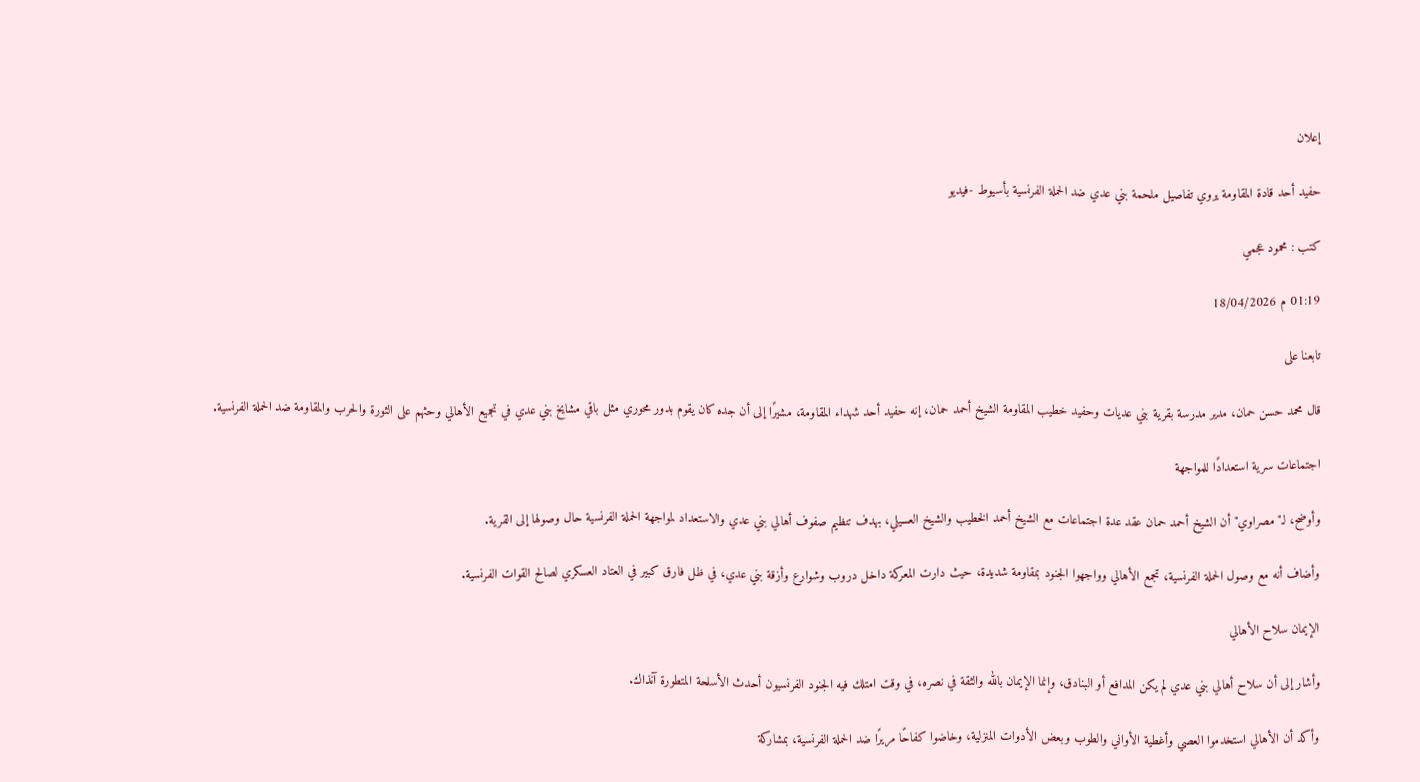إعلان

حفيد أحد قادة المقاومة يروي تفاصيل ملحمة بني عدي ضد الحملة الفرنسية بأسيوط -فيديو

كتب : محمود عجمي

01:19 م 18/04/2026

تابعنا على

قال محمد حسن حمان، مدير مدرسة بقرية بني عديات وحفيد خطيب المقاومة الشيخ أحمد حمان، إنه حفيد أحد شهداء المقاومة، مشيرًا إلى أن جده كان يقوم بدور محوري مثل باقي مشايخ بني عدي في تجميع الأهالي وحثهم على الثورة والحرب والمقاومة ضد الحملة الفرنسية.

اجتماعات سرية استعدادًا للمواجهة

وأوضح، لـ"مصراوي" أن الشيخ أحمد حمان عقد عدة اجتماعات مع الشيخ أحمد الخطيب والشيخ العسيلي، بهدف تنظيم صفوف أهالي بني عدي والاستعداد لمواجهة الحملة الفرنسية حال وصولها إلى القرية.

وأضاف أنه مع وصول الحملة الفرنسية، تجمع الأهالي وواجهوا الجنود بمقاومة شديدة، حيث دارت المعركة داخل دروب وشوارع وأزقة بني عدي، في ظل فارق كبير في العتاد العسكري لصالح القوات الفرنسية.

الإيمان سلاح الأهالي

وأشار إلى أن سلاح أهالي بني عدي لم يكن المدافع أو البنادق، وإنما الإيمان بالله والثقة في نصره، في وقت امتلك فيه الجنود الفرنسيون أحدث الأسلحة المتطورة آنذاك.

وأكد أن الأهالي استخدموا العصي وأغطية الأواني والطوب وبعض الأدوات المنزلية، وخاضوا كفاحًا مريرًا ضد الحملة الفرنسية، بمشاركة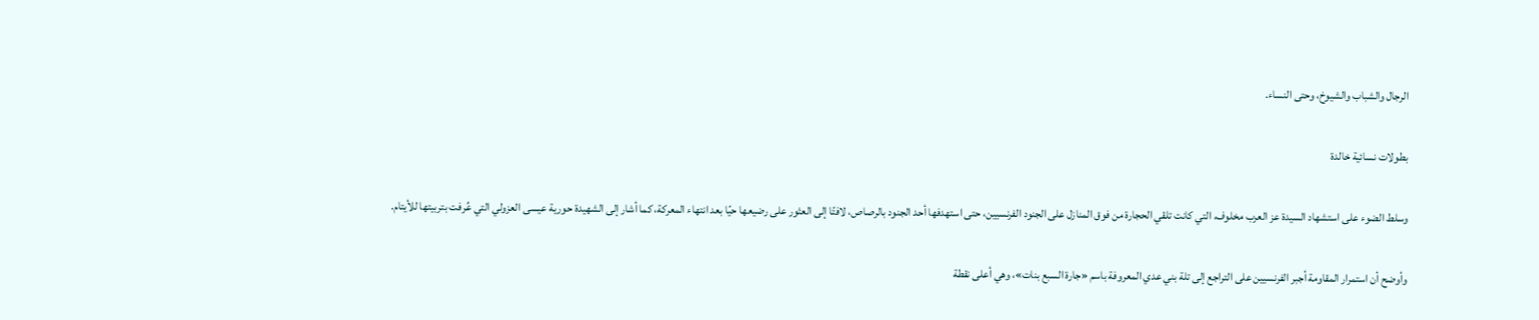الرجال والشباب والشيوخ، وحتى النساء.

بطولات نسائية خالدة

وسلط الضوء على استشهاد السيدة عز العرب مخلوف، التي كانت تلقي الحجارة من فوق المنازل على الجنود الفرنسيين، حتى استهدفها أحد الجنود بالرصاص، لافتًا إلى العثور على رضيعها حيًا بعد انتهاء المعركة، كما أشار إلى الشهيدة حورية عيسى العزولي التي عُرفت بتربيتها للأيتام.

وأوضح أن استمرار المقاومة أجبر الفرنسيين على التراجع إلى تلة بني عدي المعروفة باسم «جارة السبع بنات»، وهي أعلى نقطة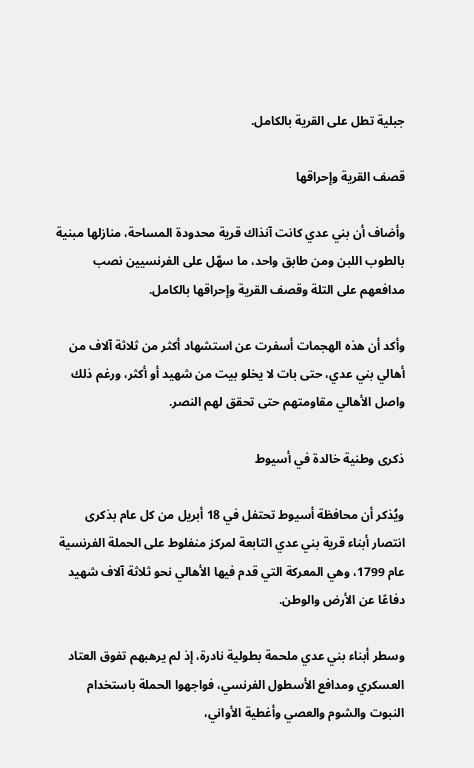جبلية تطل على القرية بالكامل.

قصف القرية وإحراقها

وأضاف أن بني عدي كانت آنذاك قرية محدودة المساحة، منازلها مبنية بالطوب اللبن ومن طابق واحد، ما سهّل على الفرنسيين نصب مدافعهم على التلة وقصف القرية وإحراقها بالكامل.

وأكد أن هذه الهجمات أسفرت عن استشهاد أكثر من ثلاثة آلاف من أهالي بني عدي، حتى بات لا يخلو بيت من شهيد أو أكثر، ورغم ذلك واصل الأهالي مقاومتهم حتى تحقق لهم النصر.

ذكرى وطنية خالدة في أسيوط

ويُذكر أن محافظة أسيوط تحتفل في 18 أبريل من كل عام بذكرى انتصار أبناء قرية بني عدي التابعة لمركز منفلوط على الحملة الفرنسية عام 1799، وهي المعركة التي قدم فيها الأهالي نحو ثلاثة آلاف شهيد دفاعًا عن الأرض والوطن.

وسطر أبناء بني عدي ملحمة بطولية نادرة، إذ لم يرهبهم تفوق العتاد العسكري ومدافع الأسطول الفرنسي، فواجهوا الحملة باستخدام النبوت والشوم والعصي وأغطية الأواني،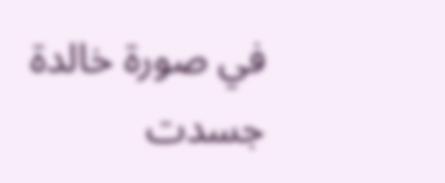في صورة خالدة جسدت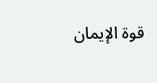قوة الإيمان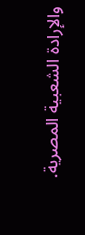والإرادة الشعبية المصرية.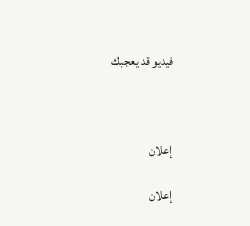فيديو قد يعجبك



إعلان

إعلان